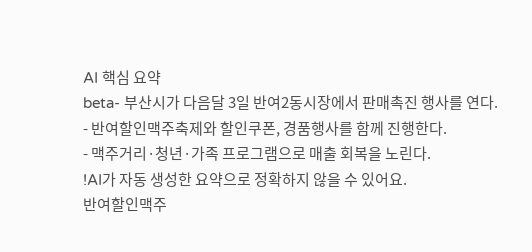AI 핵심 요약
beta- 부산시가 다음달 3일 반여2동시장에서 판매촉진 행사를 연다.
- 반여할인맥주축제와 할인쿠폰, 경품행사를 함께 진행한다.
- 맥주거리·청년·가족 프로그램으로 매출 회복을 노린다.
!AI가 자동 생성한 요약으로 정확하지 않을 수 있어요.
반여할인맥주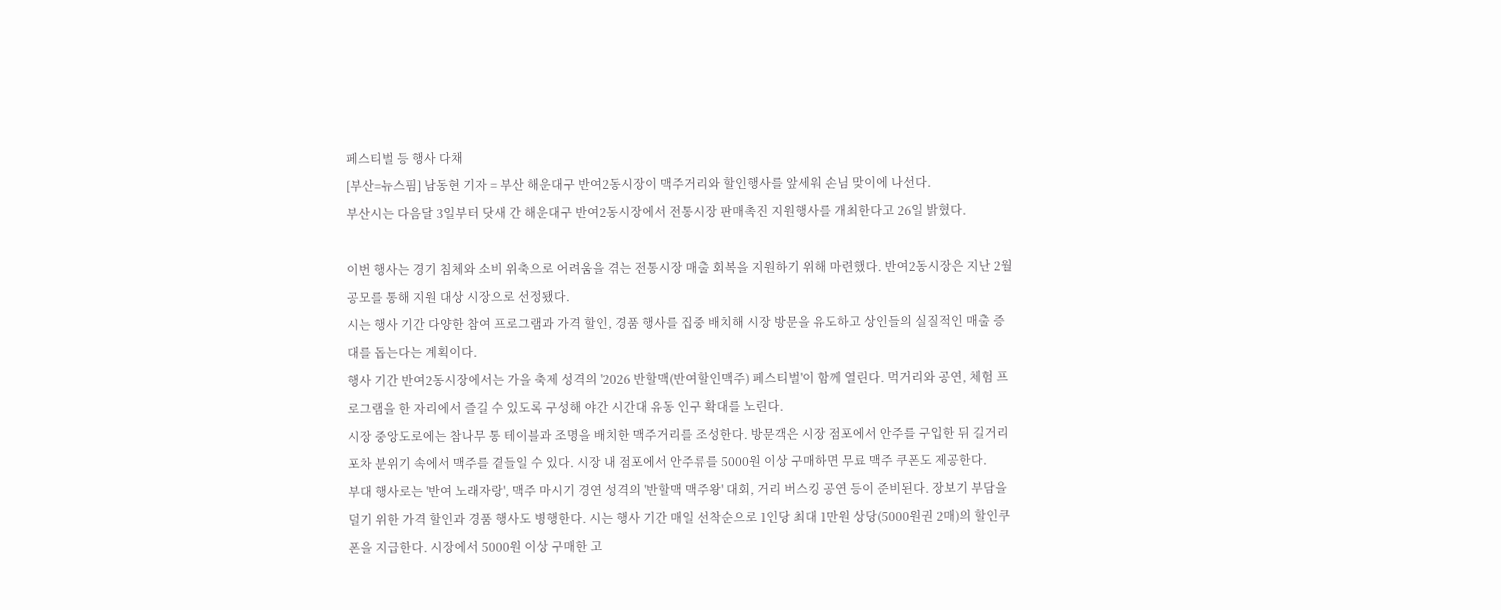페스티벌 등 행사 다채
[부산=뉴스핌] 남동현 기자 = 부산 해운대구 반여2동시장이 맥주거리와 할인행사를 앞세워 손님 맞이에 나선다.
부산시는 다음달 3일부터 닷새 간 해운대구 반여2동시장에서 전통시장 판매촉진 지원행사를 개최한다고 26일 밝혔다.

이번 행사는 경기 침체와 소비 위축으로 어려움을 겪는 전통시장 매출 회복을 지원하기 위해 마련했다. 반여2동시장은 지난 2월 공모를 통해 지원 대상 시장으로 선정됐다.
시는 행사 기간 다양한 참여 프로그램과 가격 할인, 경품 행사를 집중 배치해 시장 방문을 유도하고 상인들의 실질적인 매출 증대를 돕는다는 계획이다.
행사 기간 반여2동시장에서는 가을 축제 성격의 '2026 반할맥(반여할인맥주) 페스티벌'이 함께 열린다. 먹거리와 공연, 체험 프로그램을 한 자리에서 즐길 수 있도록 구성해 야간 시간대 유동 인구 확대를 노린다.
시장 중앙도로에는 참나무 통 테이블과 조명을 배치한 맥주거리를 조성한다. 방문객은 시장 점포에서 안주를 구입한 뒤 길거리 포차 분위기 속에서 맥주를 곁들일 수 있다. 시장 내 점포에서 안주류를 5000원 이상 구매하면 무료 맥주 쿠폰도 제공한다.
부대 행사로는 '반여 노래자랑', 맥주 마시기 경연 성격의 '반할맥 맥주왕' 대회, 거리 버스킹 공연 등이 준비된다. 장보기 부담을 덜기 위한 가격 할인과 경품 행사도 병행한다. 시는 행사 기간 매일 선착순으로 1인당 최대 1만원 상당(5000원권 2매)의 할인쿠폰을 지급한다. 시장에서 5000원 이상 구매한 고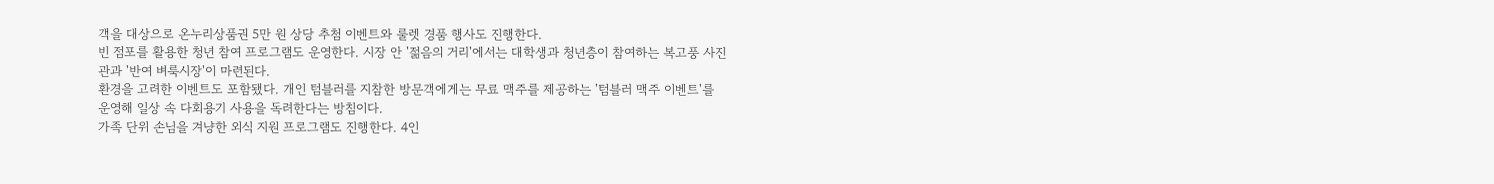객을 대상으로 온누리상품권 5만 원 상당 추첨 이벤트와 룰렛 경품 행사도 진행한다.
빈 점포를 활용한 청년 참여 프로그램도 운영한다. 시장 안 '젊음의 거리'에서는 대학생과 청년층이 참여하는 복고풍 사진관과 '반여 벼룩시장'이 마련된다.
환경을 고려한 이벤트도 포함됐다. 개인 텀블러를 지참한 방문객에게는 무료 맥주를 제공하는 '텀블러 맥주 이벤트'를 운영해 일상 속 다회용기 사용을 독려한다는 방침이다.
가족 단위 손님을 겨냥한 외식 지원 프로그램도 진행한다. 4인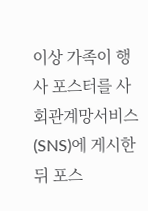이상 가족이 행사 포스터를 사회관계망서비스(SNS)에 게시한 뒤 포스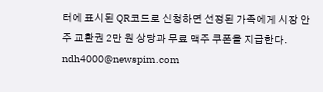터에 표시된 QR코드로 신청하면 선정된 가족에게 시장 안주 교환권 2만 원 상당과 무료 맥주 쿠폰을 지급한다.
ndh4000@newspim.com